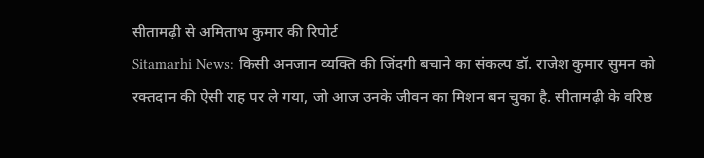सीतामढ़ी से अमिताभ कुमार की रिपोर्ट
Sitamarhi News: किसी अनजान व्यक्ति की जिंदगी बचाने का संकल्प डॉ. राजेश कुमार सुमन को रक्तदान की ऐसी राह पर ले गया, जो आज उनके जीवन का मिशन बन चुका है. सीतामढ़ी के वरिष्ठ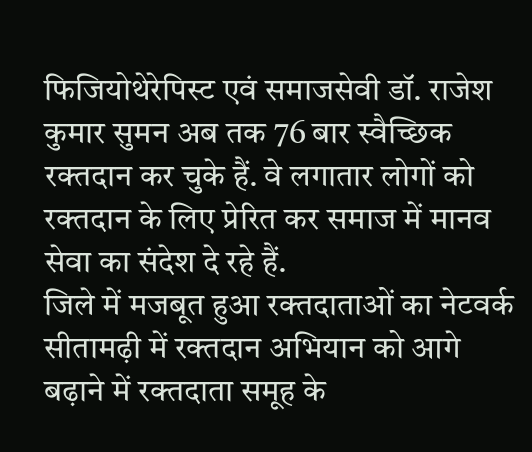फिजियोथेरेपिस्ट एवं समाजसेवी डॉ. राजेश कुमार सुमन अब तक 76 बार स्वैच्छिक रक्तदान कर चुके हैं. वे लगातार लोगों को रक्तदान के लिए प्रेरित कर समाज में मानव सेवा का संदेश दे रहे हैं.
जिले में मजबूत हुआ रक्तदाताओं का नेटवर्क
सीतामढ़ी में रक्तदान अभियान को आगे बढ़ाने में रक्तदाता समूह के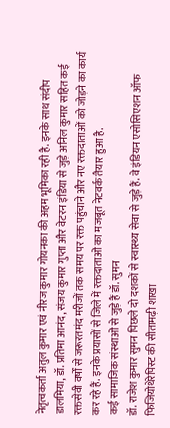नेतृत्वकर्ता अतुल कुमार एवं नीरज कुमार गोयनका की अहम भूमिका रही है. इनके साथ संदीप डालमिया, डॉ. प्रतिमा आनंद, संजय कुमार गुप्ता और वेटरन इंडिया से जुड़े अनिल कुमार सहित कई रक्तसेवी वर्षों से जरूरतमंद मरीजों तक समय पर रक्त पहुंचाने और नए रक्तदाताओं को जोड़ने का कार्य कर रहे हैं. इनके प्रयासों से जिले में रक्तदाताओं का मजबूत नेटवर्क तैयार हुआ है.
कई सामाजिक संस्थाओं से जुड़े हैं डॉ. सुमन
डॉ. राजेश कुमार सुमन पिछले दो दशकों से स्वास्थ्य सेवा से जुड़े हैं. वे इंडियन एसोसिएशन ऑफ फिजियोथेरेपिस्ट की सीतामढ़ी शाखा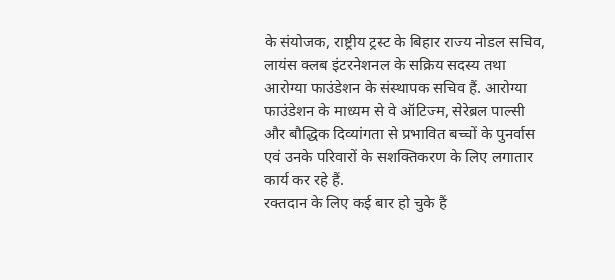के संयोजक, राष्ट्रीय ट्रस्ट के बिहार राज्य नोडल सचिव, लायंस क्लब इंटरनेशनल के सक्रिय सदस्य तथा आरोग्या फाउंडेशन के संस्थापक सचिव हैं. आरोग्या फाउंडेशन के माध्यम से वे ऑटिज्म, सेरेब्रल पाल्सी और बौद्धिक दिव्यांगता से प्रभावित बच्चों के पुनर्वास एवं उनके परिवारों के सशक्तिकरण के लिए लगातार कार्य कर रहे हैं.
रक्तदान के लिए कई बार हो चुके हैं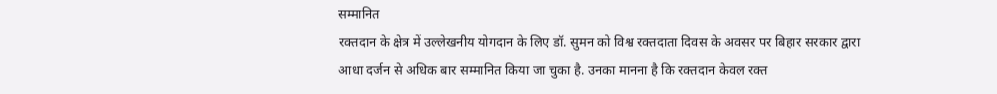सम्मानित
रक्तदान के क्षेत्र में उल्लेखनीय योगदान के लिए डॉ. सुमन को विश्व रक्तदाता दिवस के अवसर पर बिहार सरकार द्वारा आधा दर्जन से अधिक बार सम्मानित किया जा चुका है. उनका मानना है कि रक्तदान केवल रक्त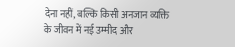देना नहीं, बल्कि किसी अनजान व्यक्ति के जीवन में नई उम्मीद और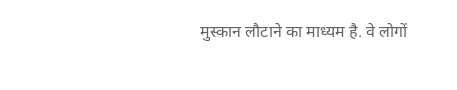मुस्कान लौटाने का माध्यम है. वे लोगों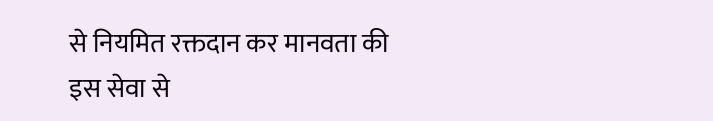से नियमित रक्तदान कर मानवता की इस सेवा से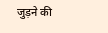जुड़ने की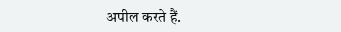अपील करते हैं.